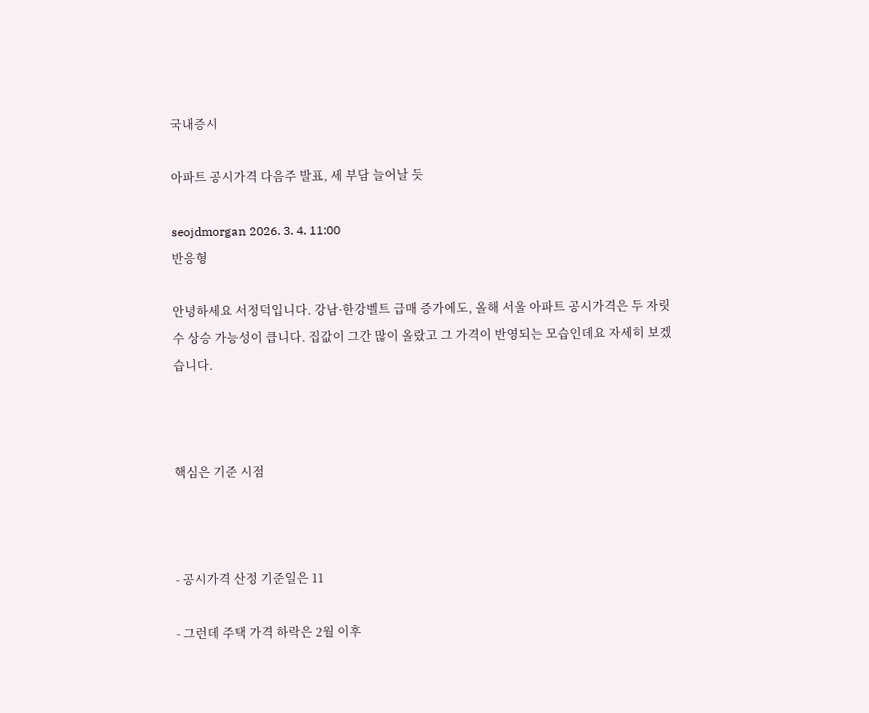국내증시

아파트 공시가격 다음주 발표, 세 부담 늘어날 듯

seojdmorgan 2026. 3. 4. 11:00
반응형

안녕하세요 서정덕입니다. 강남·한강벨트 급매 증가에도, 올해 서울 아파트 공시가격은 두 자릿수 상승 가능성이 큽니다. 집값이 그간 많이 올랐고 그 가격이 반영되는 모습인데요 자세히 보겠습니다.



핵심은 기준 시점



- 공시가격 산정 기준일은 11

- 그런데 주택 가격 하락은 2월 이후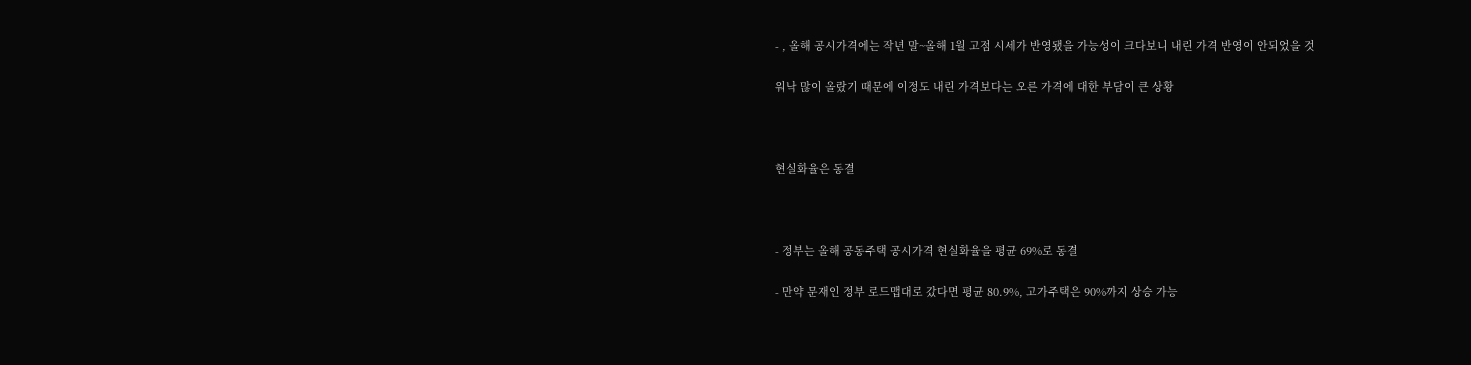- , 올해 공시가격에는 작년 말~올해 1월 고점 시세가 반영됐을 가능성이 크다보니 내린 가격 반영이 안되었을 것

워낙 많이 올랐기 때문에 이정도 내린 가격보다는 오른 가격에 대한 부담이 큰 상황



현실화율은 동결



- 정부는 올해 공동주택 공시가격 현실화율을 평균 69%로 동결

- 만약 문재인 정부 로드맵대로 갔다면 평균 80.9%, 고가주택은 90%까지 상승 가능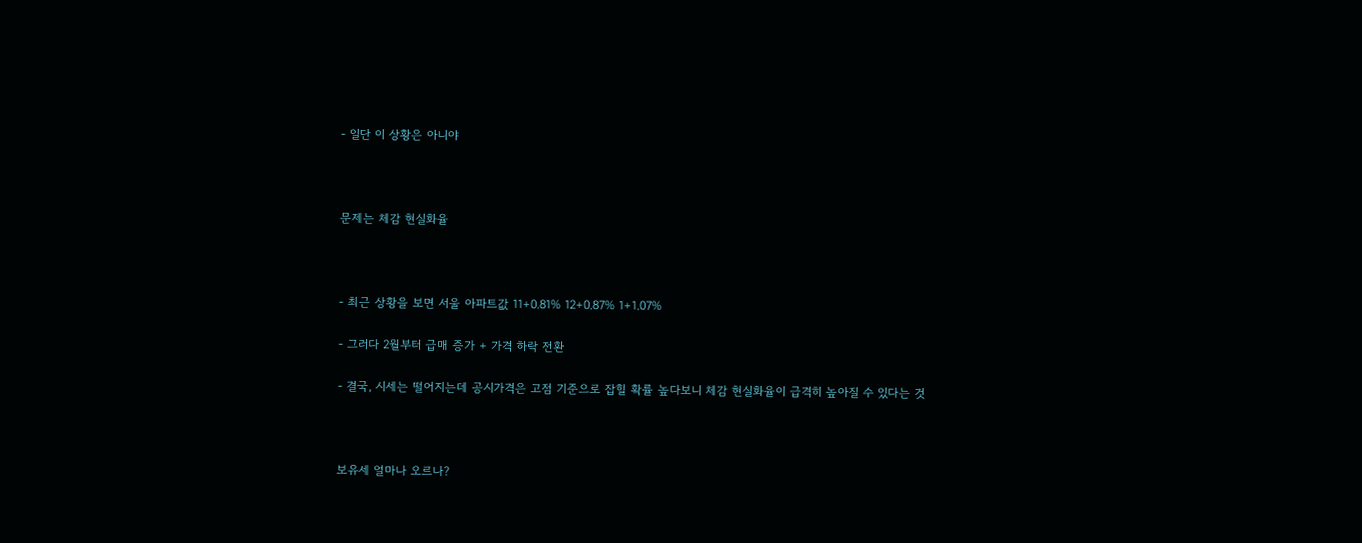- 일단 이 상황은 아니야



문제는 체감 현실화율



- 최근 상황을 보면 서울 아파트값 11+0.81% 12+0.87% 1+1.07%

- 그러다 2월부터 급매 증가 + 가격 하락 전환

- 결국, 시세는 떨어지는데 공시가격은 고점 기준으로 잡힐 확률 높다보니 체감 현실화율이 급격히 높아질 수 있다는 것



보유세 얼마나 오르나?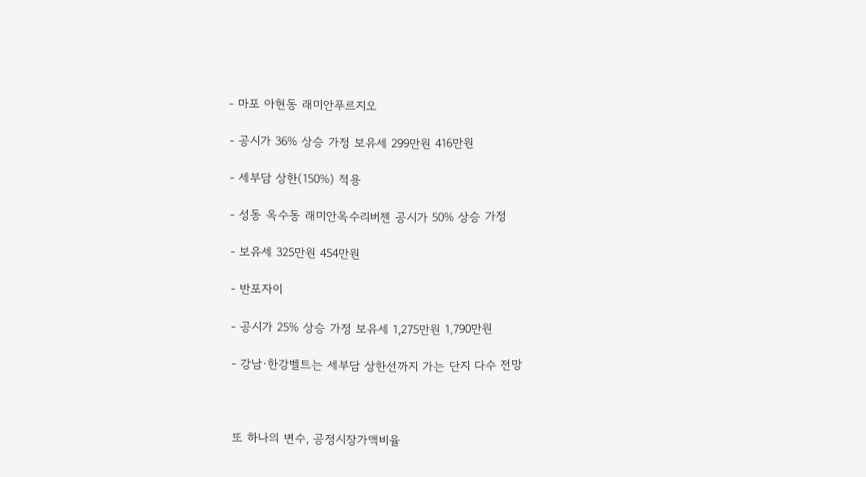- 마포 아현동 래미안푸르지오

- 공시가 36% 상승 가정 보유세 299만원 416만원

- 세부담 상한(150%) 적용

- 성동 옥수동 래미안옥수리버젠 공시가 50% 상승 가정

- 보유세 325만원 454만원

- 반포자이

- 공시가 25% 상승 가정 보유세 1,275만원 1,790만원

- 강남·한강벨트는 세부담 상한선까지 가는 단지 다수 전망



또 하나의 변수, 공정시장가액비율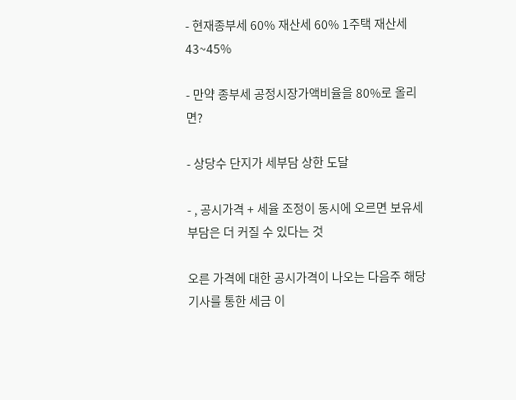- 현재종부세 60% 재산세 60% 1주택 재산세 43~45%

- 만약 종부세 공정시장가액비율을 80%로 올리면?

- 상당수 단지가 세부담 상한 도달

- , 공시가격 + 세율 조정이 동시에 오르면 보유세 부담은 더 커질 수 있다는 것

오른 가격에 대한 공시가격이 나오는 다음주 해당 기사를 통한 세금 이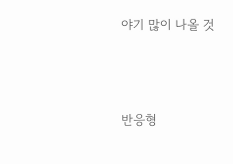야기 많이 나올 것



반응형